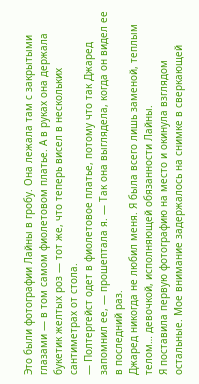Это были фотографии Лайны в гробу. Она лежала там с закрытыми глазами — в том самом фиолетовом платье. А в руках она держала букетик желтых роз — тот же, что теперь висел в нескольких сантиметрах от стола.
— Полтергейст одет в фиолетовое платье, потому что так Джаред запомнил ее, — прошептала я. — Так она выглядела, когда он видел ее в последний раз.
Джаред никогда не любил меня. Я была всего лишь заменой, теплым телом… девочкой, исполняющей обязанности Лайны.
Я поставила первую фотографию на место и окинула взглядом остальные. Мое внимание задержалось на снимке в сверкающей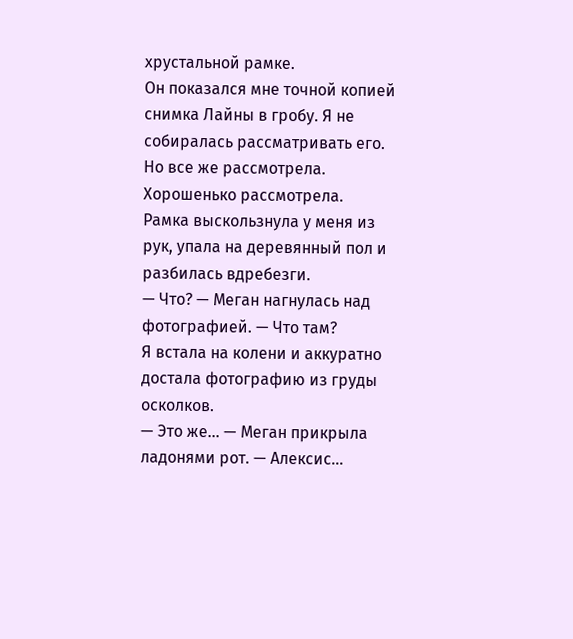хрустальной рамке.
Он показался мне точной копией снимка Лайны в гробу. Я не собиралась рассматривать его.
Но все же рассмотрела.
Хорошенько рассмотрела.
Рамка выскользнула у меня из рук, упала на деревянный пол и разбилась вдребезги.
— Что? — Меган нагнулась над фотографией. — Что там?
Я встала на колени и аккуратно достала фотографию из груды осколков.
— Это же… — Меган прикрыла ладонями рот. — Алексис…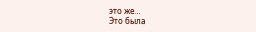это же…
Это была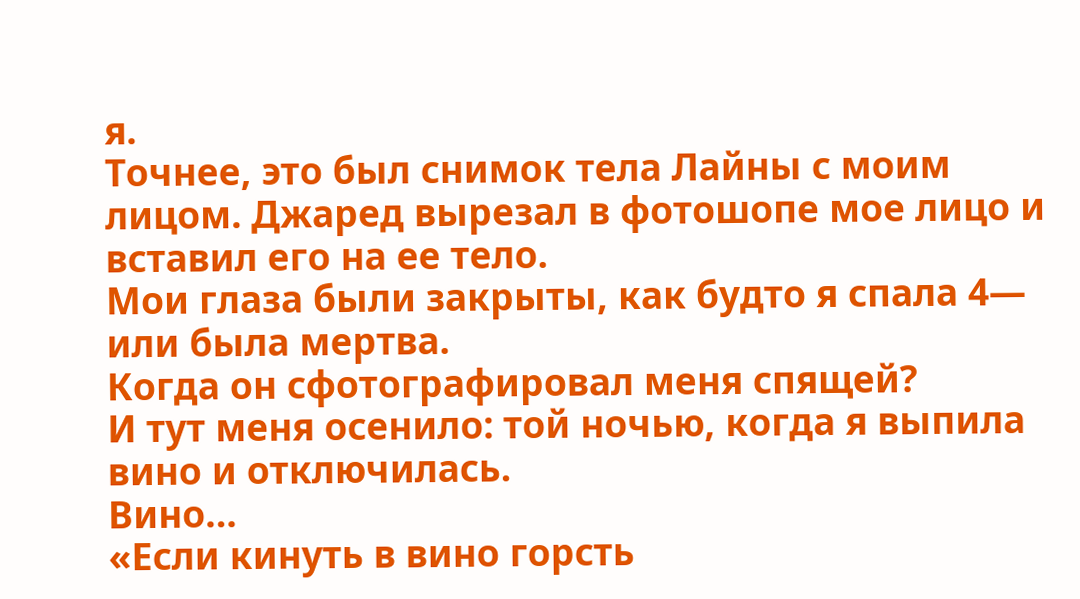я.
Точнее, это был снимок тела Лайны с моим лицом. Джаред вырезал в фотошопе мое лицо и вставил его на ее тело.
Мои глаза были закрыты, как будто я спала 4— или была мертва.
Когда он сфотографировал меня спящей?
И тут меня осенило: той ночью, когда я выпила вино и отключилась.
Вино…
«Если кинуть в вино горсть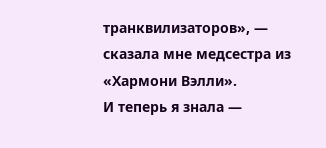транквилизаторов», — сказала мне медсестра из «Хармони Вэлли».
И теперь я знала —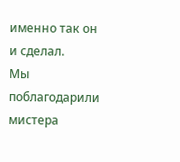именно так он и сделал.
Мы поблагодарили мистера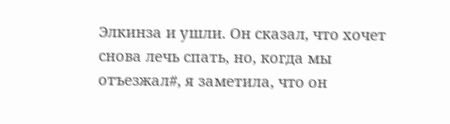Элкинза и ушли. Он сказал, что хочет снова лечь спать, но, когда мы отъезжал#, я заметила, что он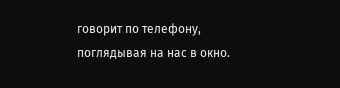говорит по телефону, поглядывая на нас в окно.